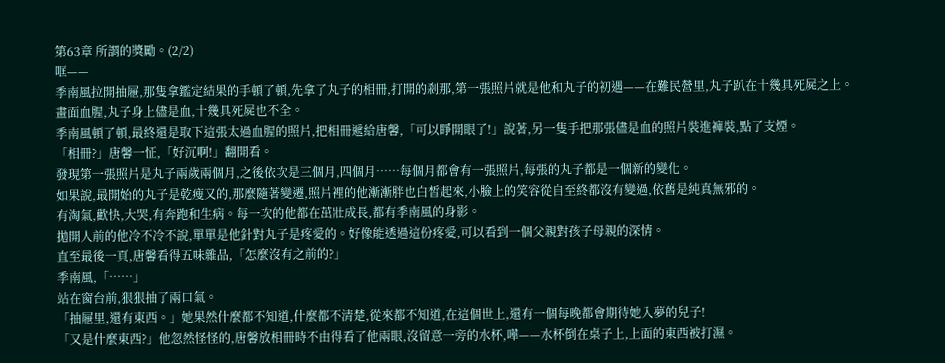第63章 所謂的獎勵。(2/2)
哐——
季南風拉開抽屜,那隻拿鑑定結果的手頓了頓,先拿了丸子的相冊,打開的剎那,第一張照片就是他和丸子的初遇——在難民營里,丸子趴在十幾具死屍之上。
畫面血腥,丸子身上儘是血,十幾具死屍也不全。
季南風頓了頓,最終還是取下這張太過血腥的照片,把相冊遞給唐馨,「可以睜開眼了!」說著,另一隻手把那張儘是血的照片裝進褲裝,點了支煙。
「相冊?」唐馨一怔,「好沉啊!」翻開看。
發現第一張照片是丸子兩歲兩個月,之後依次是三個月,四個月……每個月都會有一張照片,每張的丸子都是一個新的變化。
如果說,最開始的丸子是乾瘦又的,那麼隨著變遷,照片裡的他漸漸胖也白皙起來,小臉上的笑容從自至終都沒有變過,依舊是純真無邪的。
有淘氣,歡快,大哭,有奔跑和生病。每一次的他都在茁壯成長,都有季南風的身影。
拋開人前的他冷不冷不說,單單是他針對丸子是疼愛的。好像能透過這份疼愛,可以看到一個父親對孩子母親的深情。
直至最後一頁,唐馨看得五味雜品,「怎麼沒有之前的?」
季南風,「……」
站在窗台前,狠狠抽了兩口氣。
「抽屜里,還有東西。」她果然什麼都不知道,什麼都不清楚,從來都不知道,在這個世上,還有一個每晚都會期待她入夢的兒子!
「又是什麼東西?」他忽然怪怪的,唐馨放相冊時不由得看了他兩眼,沒留意一旁的水杯,嘩——水杯倒在桌子上,上面的東西被打濕。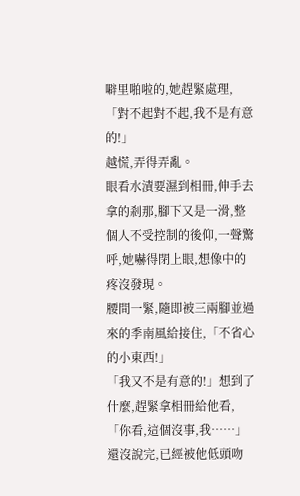噼里啪啦的,她趕緊處理,「對不起對不起,我不是有意的!」
越慌,弄得弄亂。
眼看水漬要濕到相冊,伸手去拿的剎那,腳下又是一滑,整個人不受控制的後仰,一聲驚呼,她嚇得閉上眼,想像中的疼沒發現。
腰間一緊,隨即被三兩腳並過來的季南風給接住,「不省心的小東西!」
「我又不是有意的!」想到了什麼,趕緊拿相冊給他看,「你看,這個沒事,我……」還沒說完,已經被他低頭吻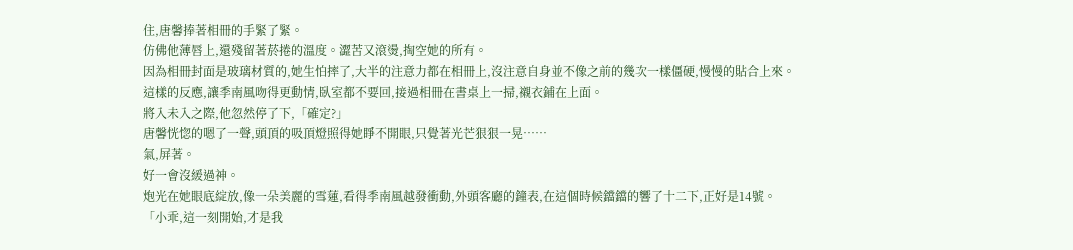住,唐馨捧著相冊的手緊了緊。
仿佛他薄唇上,還殘留著菸捲的溫度。澀苦又滾燙,掏空她的所有。
因為相冊封面是玻璃材質的,她生怕摔了,大半的注意力都在相冊上,沒注意自身並不像之前的幾次一樣僵硬,慢慢的貼合上來。
這樣的反應,讓季南風吻得更動情,臥室都不要回,接過相冊在書桌上一掃,襯衣鋪在上面。
將入未入之際,他忽然停了下,「確定?」
唐馨恍惚的嗯了一聲,頭頂的吸頂燈照得她睜不開眼,只覺著光芒狠狠一晃……
氣,屏著。
好一會沒緩過神。
炮光在她眼底綻放,像一朵美麗的雪蓮,看得季南風越發衝動,外頭客廳的鐘表,在這個時候鐺鐺的響了十二下,正好是14號。
「小乖,這一刻開始,才是我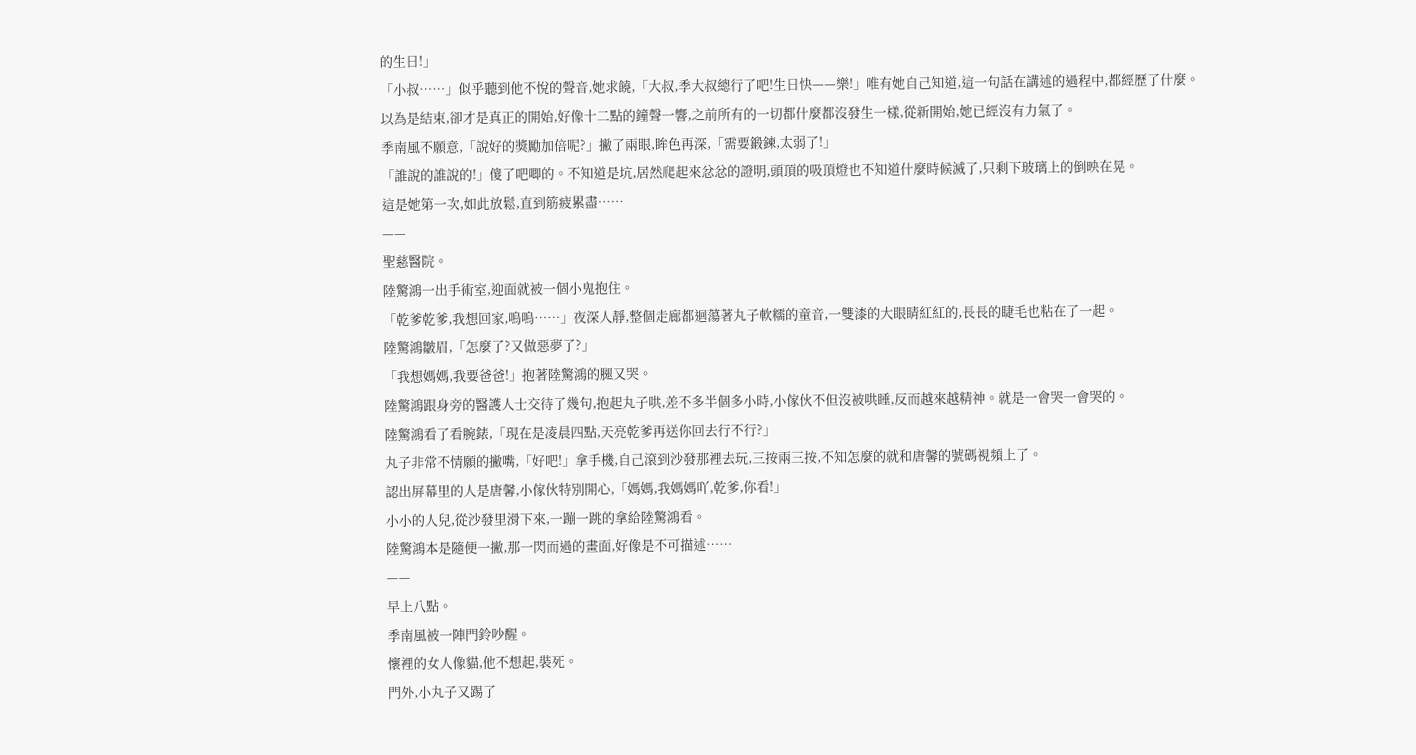的生日!」
「小叔……」似乎聽到他不悅的聲音,她求饒,「大叔,季大叔總行了吧!生日快——樂!」唯有她自己知道,這一句話在講述的過程中,都經歷了什麼。
以為是結束,卻才是真正的開始,好像十二點的鐘聲一響,之前所有的一切都什麼都沒發生一樣,從新開始,她已經沒有力氣了。
季南風不願意,「說好的獎勵加倍呢?」撇了兩眼,眸色再深,「需要鍛鍊,太弱了!」
「誰說的誰說的!」傻了吧唧的。不知道是坑,居然爬起來忿忿的證明,頭頂的吸頂燈也不知道什麼時候滅了,只剩下玻璃上的倒映在晃。
這是她第一次,如此放鬆,直到筋疲累盡……
——
聖慈醫院。
陸驚鴻一出手術室,迎面就被一個小鬼抱住。
「乾爹乾爹,我想回家,嗚嗚……」夜深人靜,整個走廊都迴蕩著丸子軟糯的童音,一雙漆的大眼睛紅紅的,長長的睫毛也粘在了一起。
陸驚鴻皺眉,「怎麼了?又做惡夢了?」
「我想媽媽,我要爸爸!」抱著陸驚鴻的腿又哭。
陸驚鴻跟身旁的醫護人士交待了幾句,抱起丸子哄,差不多半個多小時,小傢伙不但沒被哄睡,反而越來越精神。就是一會哭一會哭的。
陸驚鴻看了看腕錶,「現在是凌晨四點,天亮乾爹再送你回去行不行?」
丸子非常不情願的撇嘴,「好吧!」拿手機,自己滾到沙發那裡去玩,三按兩三按,不知怎麼的就和唐馨的號碼視頻上了。
認出屏幕里的人是唐馨,小傢伙特別開心,「媽媽,我媽媽吖,乾爹,你看!」
小小的人兒,從沙發里滑下來,一蹦一跳的拿給陸驚鴻看。
陸驚鴻本是隨便一撇,那一閃而過的畫面,好像是不可描述……
——
早上八點。
季南風被一陣門鈴吵醒。
懷裡的女人像貓,他不想起,裝死。
門外,小丸子又踢了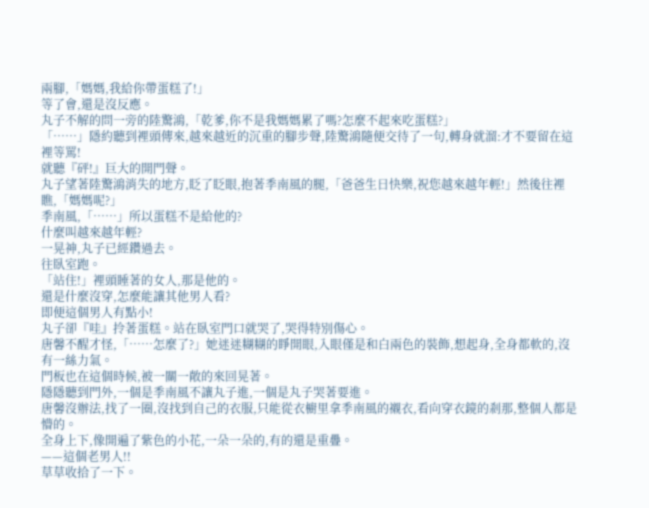兩腳,「媽媽,我給你帶蛋糕了!」
等了會,還是沒反應。
丸子不解的問一旁的陸驚鴻,「乾爹,你不是我媽媽累了嗎?怎麼不起來吃蛋糕?」
「……」隱約聽到裡頭傳來,越來越近的沉重的腳步聲,陸驚鴻隨便交待了一句,轉身就溜:才不要留在這裡等罵!
就聽『砰!』巨大的開門聲。
丸子望著陸驚鴻消失的地方,眨了眨眼,抱著季南風的腿,「爸爸生日快樂,祝您越來越年輕!」然後往裡瞧,「媽媽呢?」
季南風,「……」所以蛋糕不是給他的?
什麼叫越來越年輕?
一晃神,丸子已經鑽過去。
往臥室跑。
「站住!」裡頭睡著的女人,那是他的。
還是什麼沒穿,怎麼能讓其他男人看?
即便這個男人有點小!
丸子卻『哇』拎著蛋糕。站在臥室門口就哭了,哭得特別傷心。
唐馨不醒才怪,「……怎麼了?」她迷迷糊糊的睜開眼,入眼僅是和白兩色的裝飾,想起身,全身都軟的,沒有一絲力氣。
門板也在這個時候,被一關一敞的來回晃著。
隱隱聽到門外,一個是季南風不讓丸子進,一個是丸子哭著要進。
唐馨沒辦法,找了一圈,沒找到自己的衣服,只能從衣櫥里拿季南風的襯衣,看向穿衣鏡的剎那,整個人都是懵的。
全身上下,像開遍了紫色的小花,一朵一朵的,有的還是重疊。
——這個老男人!!
草草收拾了一下。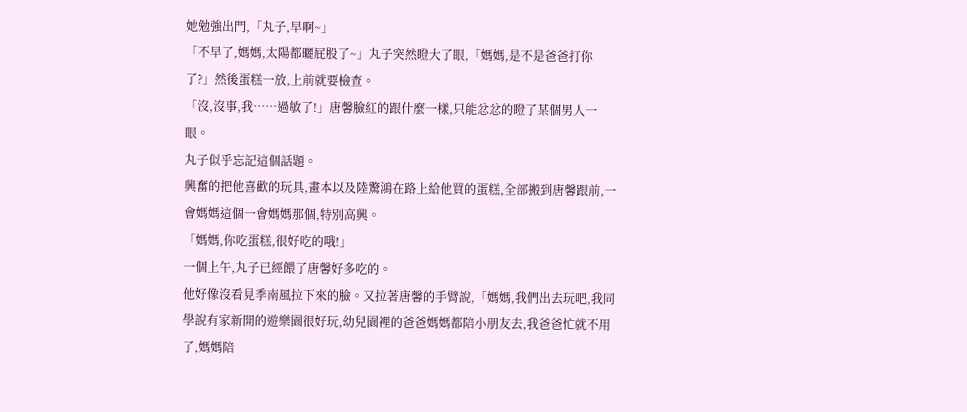她勉強出門,「丸子,早啊~」
「不早了,媽媽,太陽都曬屁股了~」丸子突然瞪大了眼,「媽媽,是不是爸爸打你了?」然後蛋糕一放,上前就要檢查。
「沒,沒事,我……過敏了!」唐馨臉紅的跟什麼一樣,只能忿忿的瞪了某個男人一眼。
丸子似乎忘記這個話題。
興奮的把他喜歡的玩具,畫本以及陸驚鴻在路上給他買的蛋糕,全部搬到唐馨跟前,一會媽媽這個一會媽媽那個,特別高興。
「媽媽,你吃蛋糕,很好吃的哦!」
一個上午,丸子已經餵了唐馨好多吃的。
他好像沒看見季南風拉下來的臉。又拉著唐馨的手臂說,「媽媽,我們出去玩吧,我同學說有家新開的遊樂園很好玩,幼兒園裡的爸爸媽媽都陪小朋友去,我爸爸忙就不用了,媽媽陪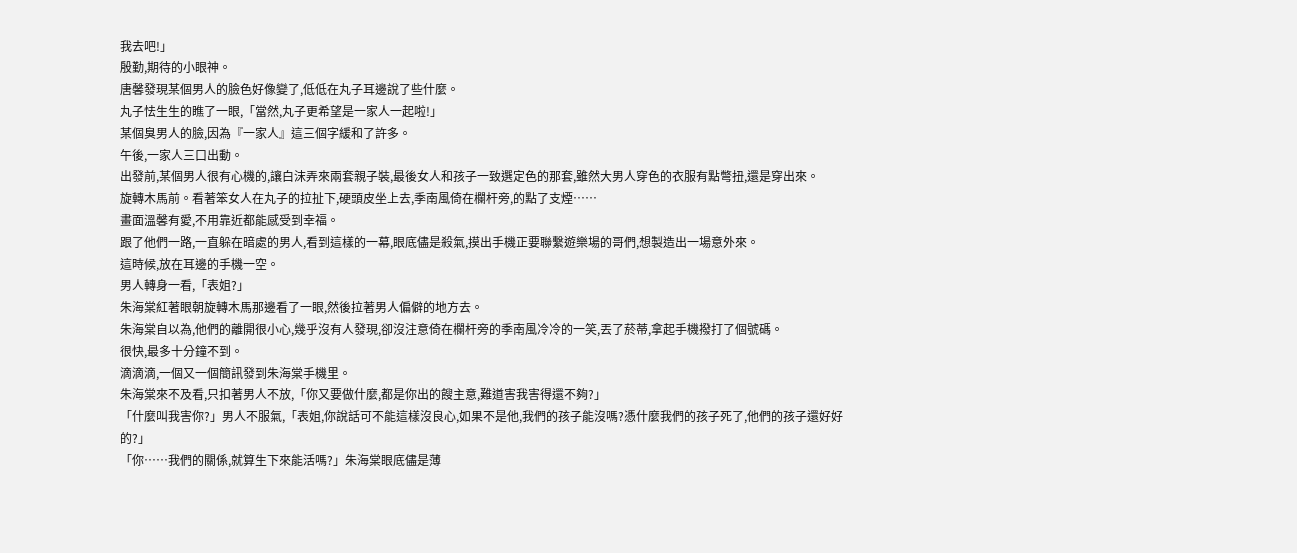我去吧!」
殷勤,期待的小眼神。
唐馨發現某個男人的臉色好像變了,低低在丸子耳邊說了些什麼。
丸子怯生生的瞧了一眼,「當然,丸子更希望是一家人一起啦!」
某個臭男人的臉,因為『一家人』這三個字緩和了許多。
午後,一家人三口出動。
出發前,某個男人很有心機的,讓白沫弄來兩套親子裝,最後女人和孩子一致選定色的那套,雖然大男人穿色的衣服有點彆扭,還是穿出來。
旋轉木馬前。看著笨女人在丸子的拉扯下,硬頭皮坐上去,季南風倚在欄杆旁,的點了支煙……
畫面溫馨有愛,不用靠近都能感受到幸福。
跟了他們一路,一直躲在暗處的男人,看到這樣的一幕,眼底儘是殺氣,摸出手機正要聯繫遊樂場的哥們,想製造出一場意外來。
這時候,放在耳邊的手機一空。
男人轉身一看,「表姐?」
朱海棠紅著眼朝旋轉木馬那邊看了一眼,然後拉著男人偏僻的地方去。
朱海棠自以為,他們的離開很小心,幾乎沒有人發現,卻沒注意倚在欄杆旁的季南風冷冷的一笑,丟了菸蒂,拿起手機撥打了個號碼。
很快,最多十分鐘不到。
滴滴滴,一個又一個簡訊發到朱海棠手機里。
朱海棠來不及看,只扣著男人不放,「你又要做什麼,都是你出的餿主意,難道害我害得還不夠?」
「什麼叫我害你?」男人不服氣,「表姐,你說話可不能這樣沒良心,如果不是他,我們的孩子能沒嗎?憑什麼我們的孩子死了,他們的孩子還好好的?」
「你……我們的關係,就算生下來能活嗎?」朱海棠眼底儘是薄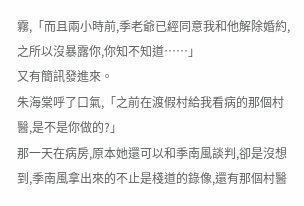霧,「而且兩小時前,季老爺已經同意我和他解除婚約,之所以沒暴露你,你知不知道……」
又有簡訊發進來。
朱海棠呼了口氣,「之前在渡假村給我看病的那個村醫,是不是你做的?」
那一天在病房,原本她還可以和季南風談判,卻是沒想到,季南風拿出來的不止是棧道的錄像,還有那個村醫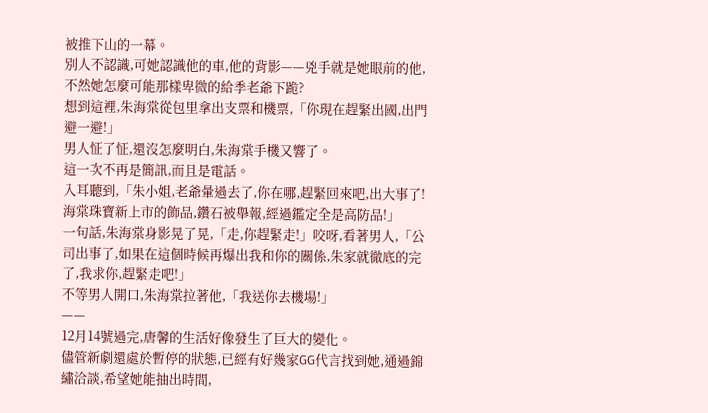被推下山的一幕。
別人不認識,可她認識他的車,他的背影——兇手就是她眼前的他,不然她怎麼可能那樣卑微的給季老爺下跪?
想到這裡,朱海棠從包里拿出支票和機票,「你現在趕緊出國,出門避一避!」
男人怔了怔,還沒怎麼明白,朱海棠手機又響了。
這一次不再是簡訊,而且是電話。
入耳聽到,「朱小姐,老爺暈過去了,你在哪,趕緊回來吧,出大事了!海棠珠寶新上市的飾品,鑽石被舉報,經過鑑定全是高防品!」
一句話,朱海棠身影晃了晃,「走,你趕緊走!」咬呀,看著男人,「公司出事了,如果在這個時候再爆出我和你的關係,朱家就徹底的完了,我求你,趕緊走吧!」
不等男人開口,朱海棠拉著他,「我送你去機場!」
——
12月14號過完,唐馨的生活好像發生了巨大的變化。
儘管新劇還處於暫停的狀態,已經有好幾家GG代言找到她,通過錦繡洽談,希望她能抽出時間,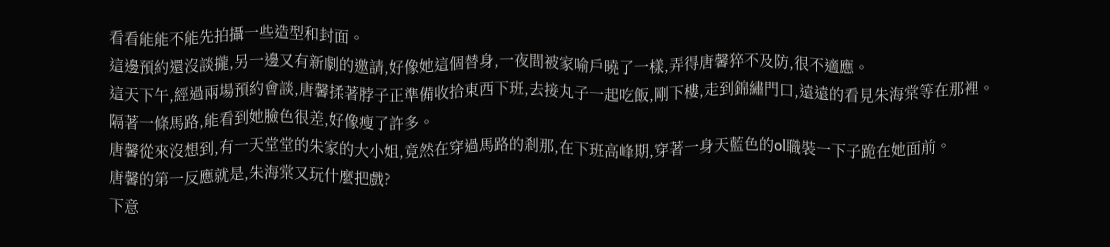看看能能不能先拍攝一些造型和封面。
這邊預約還沒談攏,另一邊又有新劇的邀請,好像她這個替身,一夜間被家喻戶曉了一樣,弄得唐馨猝不及防,很不適應。
這天下午,經過兩場預約會談,唐馨揉著脖子正準備收拾東西下班,去接丸子一起吃飯,剛下樓,走到錦繡門口,遠遠的看見朱海棠等在那裡。
隔著一條馬路,能看到她臉色很差,好像瘦了許多。
唐馨從來沒想到,有一天堂堂的朱家的大小姐,竟然在穿過馬路的剎那,在下班高峰期,穿著一身天藍色的ol職裝一下子跪在她面前。
唐馨的第一反應就是,朱海棠又玩什麼把戲?
下意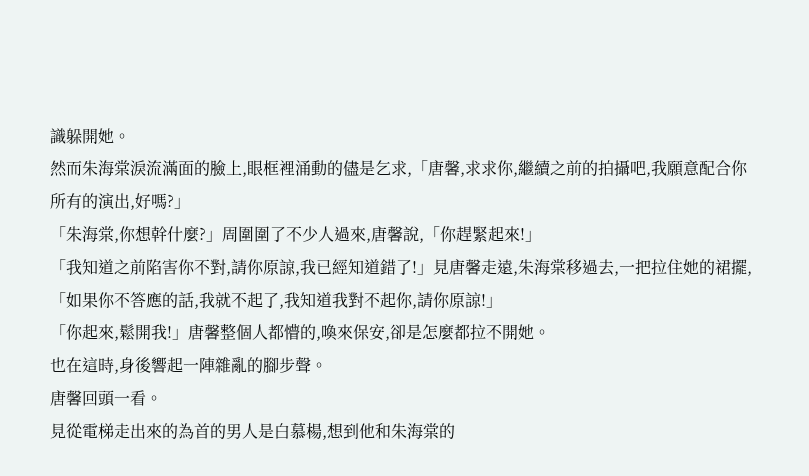識躲開她。
然而朱海棠淚流滿面的臉上,眼框裡涌動的儘是乞求,「唐馨,求求你,繼續之前的拍攝吧,我願意配合你所有的演出,好嗎?」
「朱海棠,你想幹什麼?」周圍圍了不少人過來,唐馨說,「你趕緊起來!」
「我知道之前陷害你不對,請你原諒,我已經知道錯了!」見唐馨走遠,朱海棠移過去,一把拉住她的裙擺,「如果你不答應的話,我就不起了,我知道我對不起你,請你原諒!」
「你起來,鬆開我!」唐馨整個人都懵的,喚來保安,卻是怎麼都拉不開她。
也在這時,身後響起一陣雜亂的腳步聲。
唐馨回頭一看。
見從電梯走出來的為首的男人是白慕楊,想到他和朱海棠的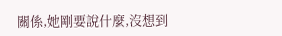關係,她剛要說什麼,沒想到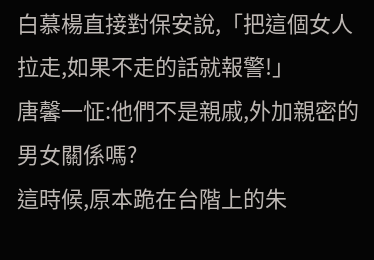白慕楊直接對保安說,「把這個女人拉走,如果不走的話就報警!」
唐馨一怔:他們不是親戚,外加親密的男女關係嗎?
這時候,原本跪在台階上的朱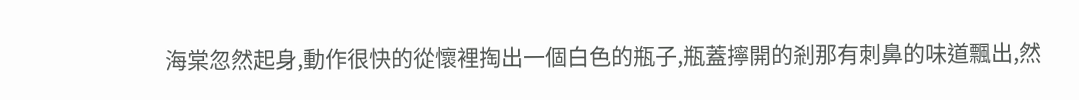海棠忽然起身,動作很快的從懷裡掏出一個白色的瓶子,瓶蓋擰開的剎那有刺鼻的味道飄出,然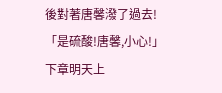後對著唐馨潑了過去!
「是硫酸!唐馨,小心!」
下章明天上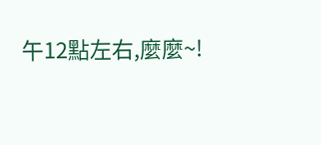午12點左右,麼麼~!